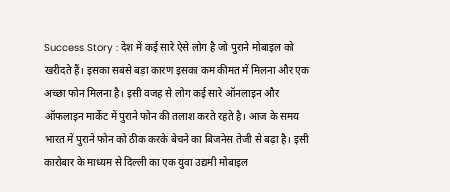Success Story : देश में कई सारे ऐसे लोग है जो पुराने मोबाइल को खरीदते हैं। इसका सबसे बड़ा कारण इसका कम कीमत में मिलना और एक अच्छा फोन मिलना है। इसी वजह से लोग कई सारे ऑनलाइन और ऑफलाइन मार्केट में पुराने फोन की तलाश करते रहते है। आज के समय भारत में पुराने फोन को ठीक करके बेचने का बिजनेस तेजी से बढ़ा है। इसी कारोबार के माध्यम से दिल्ली का एक युवा उद्यमी मोबाइल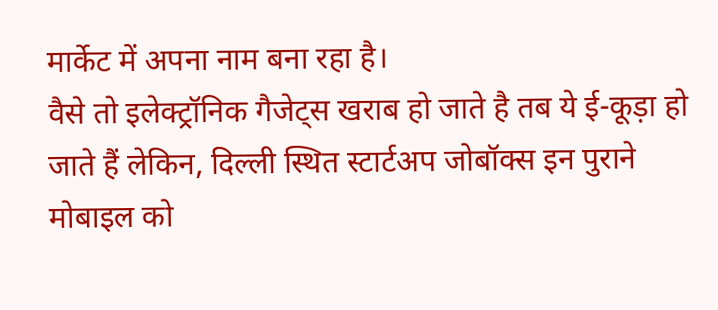मार्केट में अपना नाम बना रहा है।
वैसे तो इलेक्ट्रॉनिक गैजेट्स खराब हो जाते है तब ये ई-कूड़ा हो जाते हैं लेकिन, दिल्ली स्थित स्टार्टअप जोबॉक्स इन पुराने मोबाइल को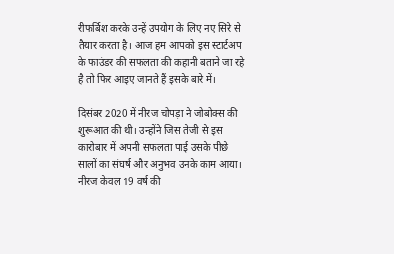रीफर्बिश करके उन्हें उपयोग के लिए नए सिरे से तैयार करता है। आज हम आपको इस स्टार्टअप के फाउंडर की सफलता की कहानी बताने जा रहे है तो फिर आइए जानते हैं इसके बारे में।

दिसंबर 2020 में नीरज चोपड़ा ने जोबोक्स की शुरूआत की थी। उन्होंने जिस तेजी से इस कारोबार में अपनी सफलता पाई उसके पीछे सालों का संघर्ष और अनुभव उनके काम आया। नीरज केवल 19 वर्ष की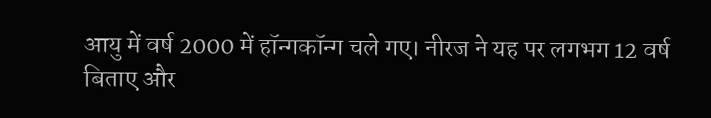आयु में वर्ष 2000 में हॉन्गकॉन्ग चले गए। नीरज ने यह पर लगभग 12 वर्ष बिताए और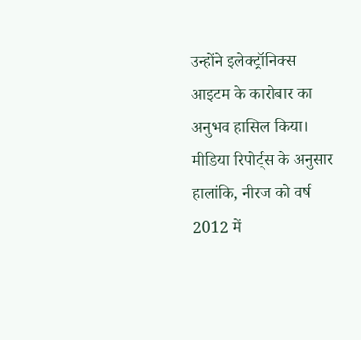उन्होंने इलेक्ट्रॉनिक्स आइटम के कारोबार का अनुभव हासिल किया।
मीडिया रिपोर्ट्स के अनुसार हालांकि, नीरज को वर्ष 2012 में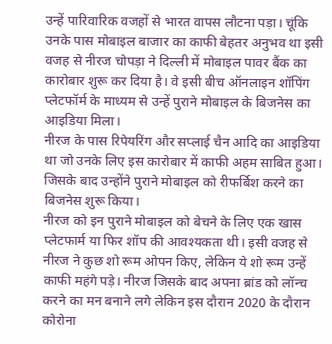उन्हें पारिवारिक वजहों से भारत वापस लौटना पड़ा। चूंकि उनके पास मोबाइल बाजार का काफी बेहतर अनुभव था इसी वजह से नीरज चोपड़ा ने दिल्ली में मोबाइल पावर बैंक का कारोबार शुरू कर दिया है। वे इसी बीच ऑनलाइन शॉपिंग प्लेटफॉर्म के माध्यम से उन्हें पुराने मोबाइल के बिजनेस का आइडिया मिला।
नीरज के पास रिपेयरिंग और सप्लाई चैन आदि का आइडिया था जो उनके लिए इस कारोबार में काफी अहम साबित हुआ। जिसके बाद उन्होंने पुराने मोबाइल को रीफर्बिश करने का बिजनेस शुरू किया।
नीरज को इन पुराने मोबाइल को बेचने के लिए एक खास प्लेटफार्म या फिर शॉप की आवश्यकता थी। इसी वजह से नीरज ने कुछ शो रूम ओपन किए, लेकिन ये शो रूम उन्हें काफी महंगे पड़े। नीरज जिसके बाद अपना ब्रांड को लॉन्च करने का मन बनाने लगे लेकिन इस दौरान 2020 के दौरान कोरोना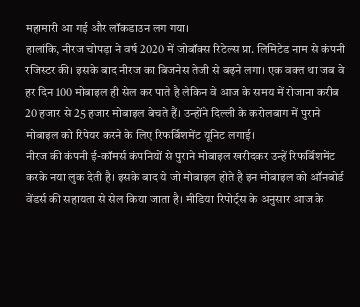महामारी आ गई और लॉकडाउन लग गया।
हालांकि, नीरज चोपड़ा ने वर्ष 2020 में जोबॉक्स रिटेल्स प्रा. लिमिटेड नाम से कंपनी रजिस्टर की। इसके बाद नीरज का बिजनेस तेजी से बढ़ने लगा। एक वक्त था जब वे हर दिन 100 मोबाइल ही सेल कर पाते है लेकिन वे आज के समय में रोजाना करीब 20 हजार से 25 हजार मोबाइल बेचते हैं। उन्होंने दिल्ली के करोलबाग में पुराने मोबाइल को रिपेयर करने के लिए रिफर्बिशमेंट यूनिट लगाई।
नीरज की कंपनी ई-कॉमर्स कंपनियों से पुराने मोबाइल खरीदकर उन्हें रिफर्बिशमेंट करके नया लुक देती है। इसके बाद ये जो मोबाइल होते है इन मोबाइल को ऑनबोर्ड वेंडर्स की सहायता से सेल किया जाता है। मीडिया रिपोर्ट्स के अनुसार आज के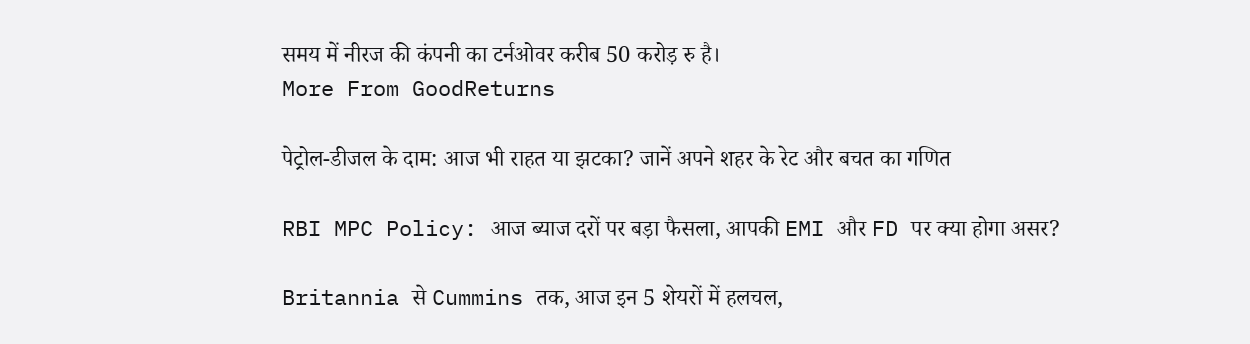समय में नीरज की कंपनी का टर्नओवर करीब 50 करोड़ रु है।
More From GoodReturns

पेट्रोल-डीजल के दाम: आज भी राहत या झटका? जानें अपने शहर के रेट और बचत का गणित

RBI MPC Policy: आज ब्याज दरों पर बड़ा फैसला, आपकी EMI और FD पर क्या होगा असर?

Britannia से Cummins तक, आज इन 5 शेयरों में हलचल,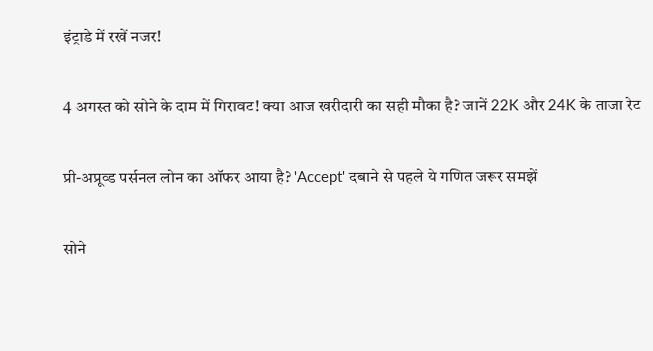इंट्राडे में रखें नजर!

4 अगस्त को सोने के दाम में गिरावट! क्या आज खरीदारी का सही मौका है? जानें 22K और 24K के ताजा रेट

प्री-अप्रूव्ड पर्सनल लोन का ऑफर आया है? 'Accept' दबाने से पहले ये गणित जरूर समझें

सोने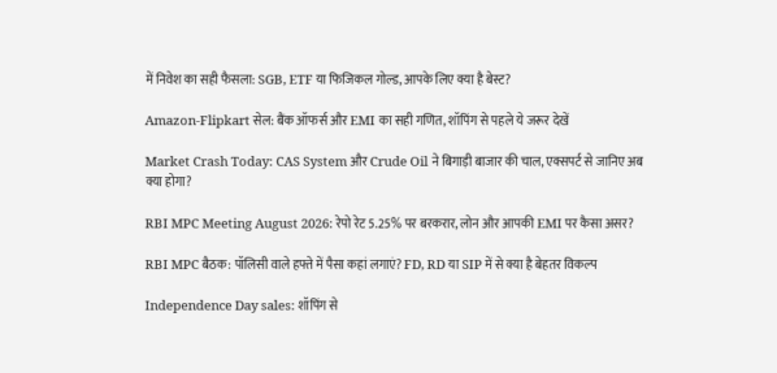में निवेश का सही फैसला: SGB, ETF या फिजिकल गोल्ड, आपके लिए क्या है बेस्ट?

Amazon-Flipkart सेल: बैंक ऑफर्स और EMI का सही गणित, शॉपिंग से पहले ये जरूर देखें

Market Crash Today: CAS System और Crude Oil ने बिगाड़ी बाजार की चाल, एक्सपर्ट से जानिए अब क्या होगा?

RBI MPC Meeting August 2026: रेपो रेट 5.25% पर बरकरार, लोन और आपकी EMI पर कैसा असर?

RBI MPC बैठक: पॉलिसी वाले हफ्ते में पैसा कहां लगाएं? FD, RD या SIP में से क्या है बेहतर विकल्प

Independence Day sales: शॉपिंग से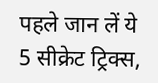पहले जान लें ये 5 सीक्रेट ट्रिक्स,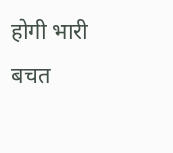होगी भारी बचत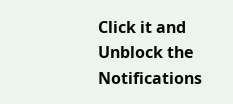Click it and Unblock the Notifications